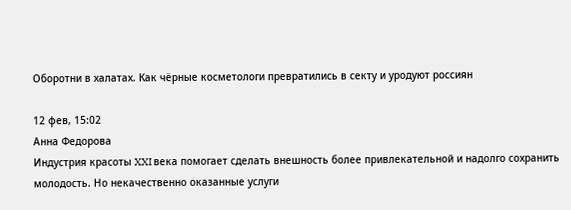Оборотни в халатах. Как чёрные косметологи превратились в секту и уродуют россиян

12 фев, 15:02
Анна Федорова
Индустрия красоты XXI века помогает сделать внешность более привлекательной и надолго сохранить молодость. Но некачественно оказанные услуги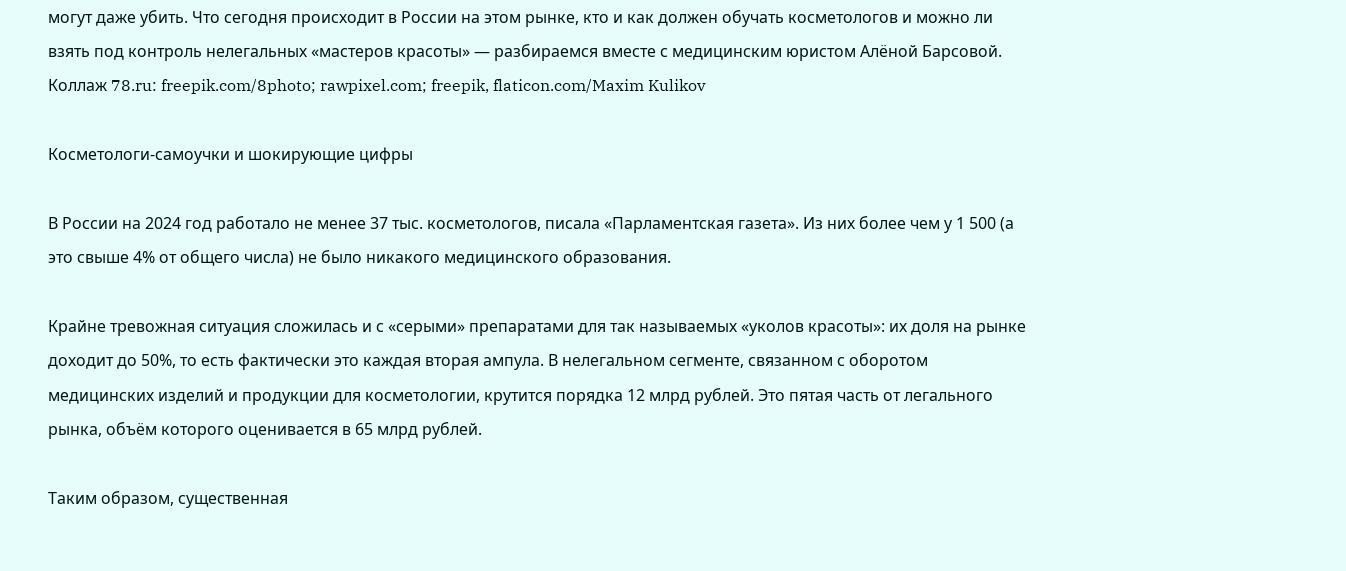могут даже убить. Что сегодня происходит в России на этом рынке, кто и как должен обучать косметологов и можно ли взять под контроль нелегальных «мастеров красоты» — разбираемся вместе с медицинским юристом Алёной Барсовой.
Коллаж 78.ru: freepik.com/8photo; rawpixel.com; freepik, flaticon.com/Maxim Kulikov

Косметологи-самоучки и шокирующие цифры

В России на 2024 год работало не менее 37 тыс. косметологов, писала «Парламентская газета». Из них более чем у 1 500 (а это свыше 4% от общего числа) не было никакого медицинского образования.

Крайне тревожная ситуация сложилась и с «серыми» препаратами для так называемых «уколов красоты»: их доля на рынке доходит до 50%, то есть фактически это каждая вторая ампула. В нелегальном сегменте, связанном с оборотом медицинских изделий и продукции для косметологии, крутится порядка 12 млрд рублей. Это пятая часть от легального рынка, объём которого оценивается в 65 млрд рублей.

Таким образом, существенная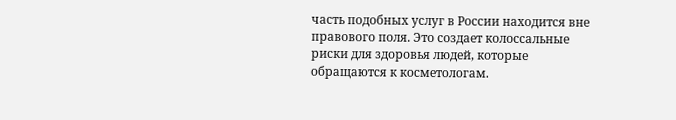часть подобных услуг в России находится вне правового поля. Это создает колоссальные риски для здоровья людей, которые обращаются к косметологам.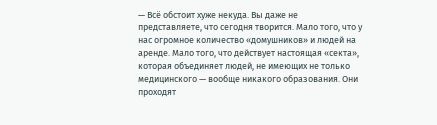— Всё обстоит хуже некуда. Вы даже не представляете, что сегодня творится. Мало того, что у нас огромное количество «домушников» и людей на аренде. Мало того, что действует настоящая «секта», которая объединяет людей, не имеющих не только медицинского — вообще никакого образования. Они проходят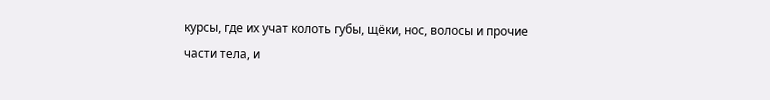курсы, где их учат колоть губы, щёки, нос, волосы и прочие части тела, и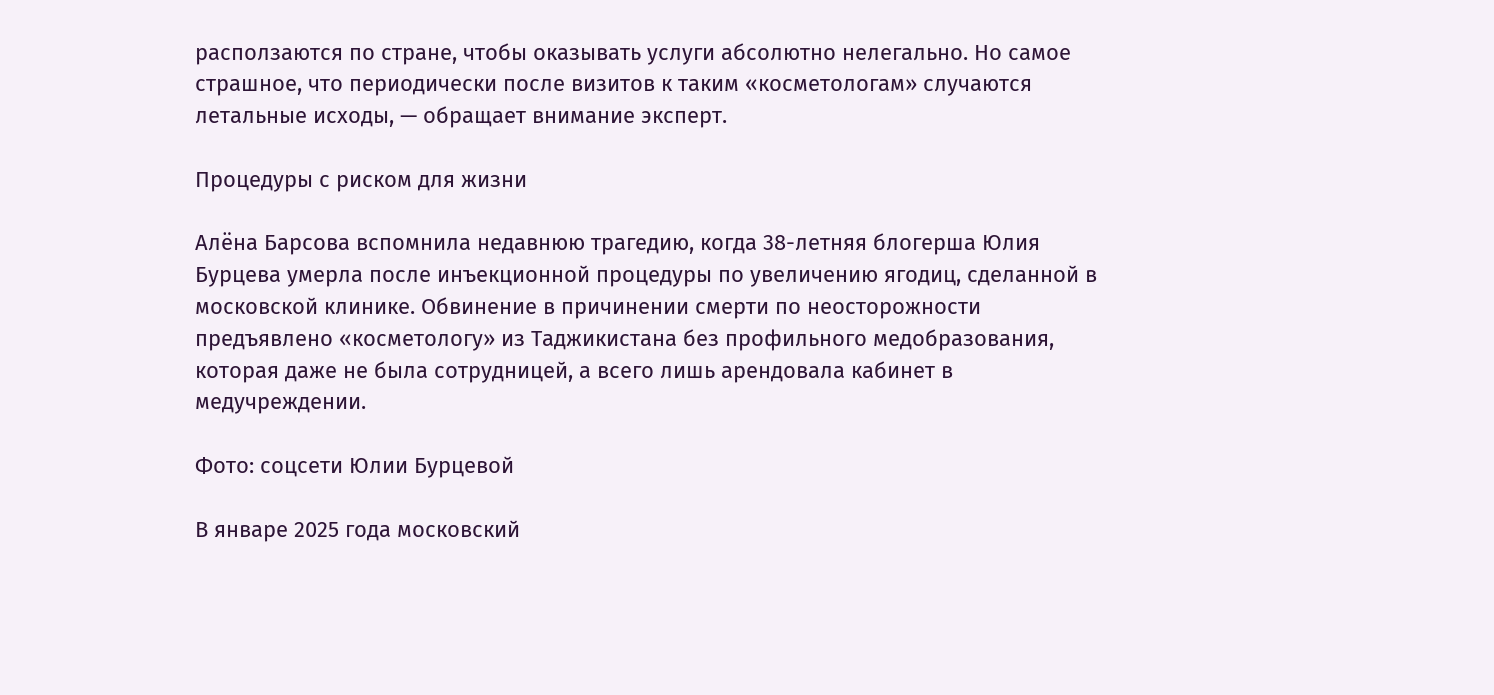расползаются по стране, чтобы оказывать услуги абсолютно нелегально. Но самое страшное, что периодически после визитов к таким «косметологам» случаются летальные исходы, — обращает внимание эксперт.

Процедуры с риском для жизни

Алёна Барсова вспомнила недавнюю трагедию, когда 38-летняя блогерша Юлия Бурцева умерла после инъекционной процедуры по увеличению ягодиц, сделанной в московской клинике. Обвинение в причинении смерти по неосторожности предъявлено «косметологу» из Таджикистана без профильного медобразования, которая даже не была сотрудницей, а всего лишь арендовала кабинет в медучреждении.

Фото: соцсети Юлии Бурцевой

В январе 2025 года московский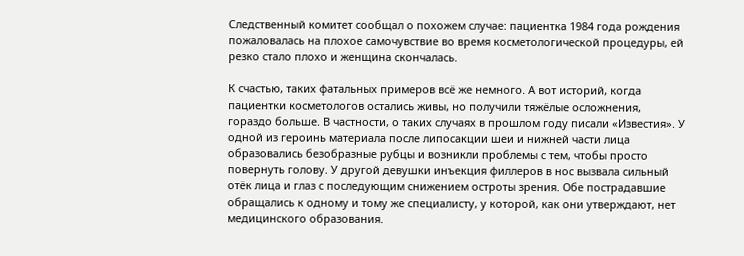Следственный комитет сообщал о похожем случае: пациентка 1984 года рождения пожаловалась на плохое самочувствие во время косметологической процедуры, ей резко стало плохо и женщина скончалась.

К счастью, таких фатальных примеров всё же немного. А вот историй, когда пациентки косметологов остались живы, но получили тяжёлые осложнения, гораздо больше. В частности, о таких случаях в прошлом году писали «Известия». У одной из героинь материала после липосакции шеи и нижней части лица образовались безобразные рубцы и возникли проблемы с тем, чтобы просто повернуть голову. У другой девушки инъекция филлеров в нос вызвала сильный отёк лица и глаз с последующим снижением остроты зрения. Обе пострадавшие обращались к одному и тому же специалисту, у которой, как они утверждают, нет медицинского образования.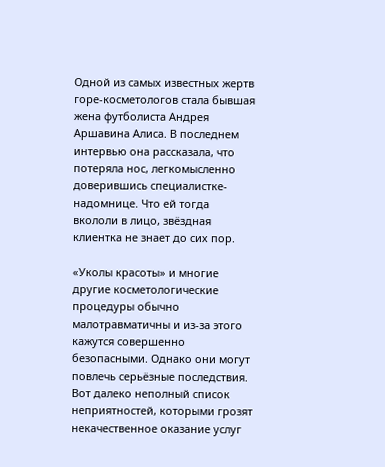Одной из самых известных жертв горе-косметологов стала бывшая жена футболиста Андрея Аршавина Алиса. В последнем интервью она рассказала, что потеряла нос, легкомысленно доверившись специалистке-надомнице. Что ей тогда вкололи в лицо, звёздная клиентка не знает до сих пор.

«Уколы красоты» и многие другие косметологические процедуры обычно малотравматичны и из-за этого кажутся совершенно безопасными. Однако они могут повлечь серьёзные последствия. Вот далеко неполный список неприятностей, которыми грозят некачественное оказание услуг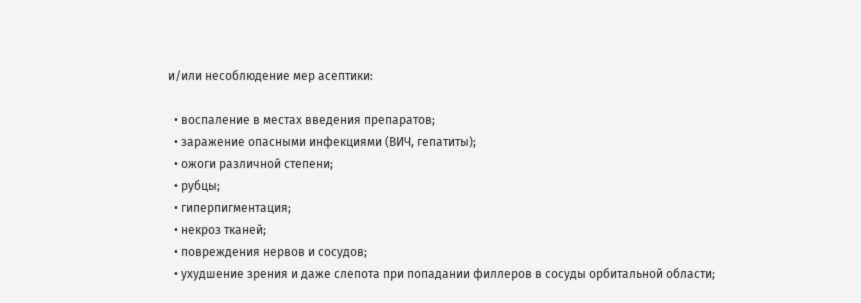и/или несоблюдение мер асептики:

  • воспаление в местах введения препаратов;
  • заражение опасными инфекциями (ВИЧ, гепатиты);
  • ожоги различной степени;
  • рубцы;
  • гиперпигментация;
  • некроз тканей;
  • повреждения нервов и сосудов;
  • ухудшение зрения и даже слепота при попадании филлеров в сосуды орбитальной области;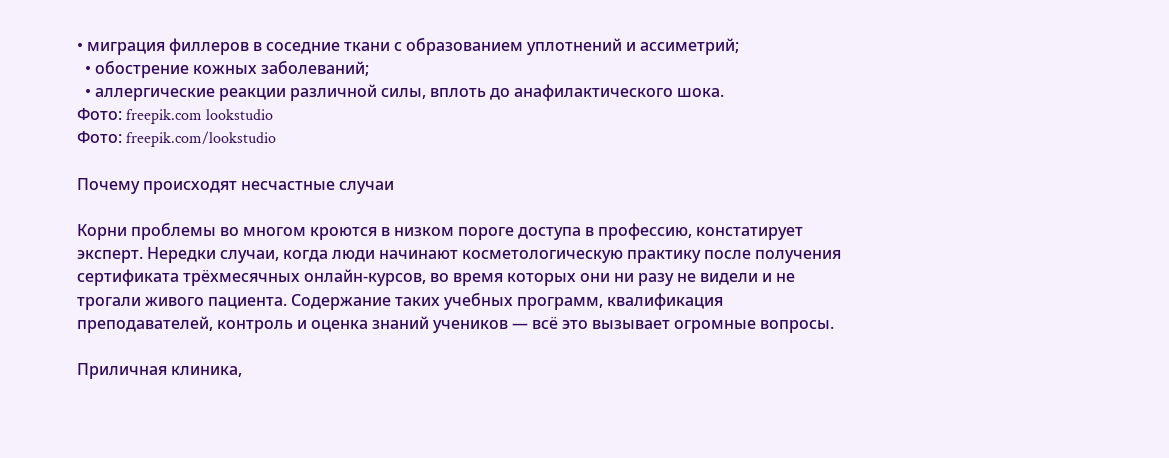• миграция филлеров в соседние ткани с образованием уплотнений и ассиметрий;
  • обострение кожных заболеваний;
  • аллергические реакции различной силы, вплоть до анафилактического шока.
Фото: freepik.com lookstudio
Фото: freepik.com/lookstudio

Почему происходят несчастные случаи

Корни проблемы во многом кроются в низком пороге доступа в профессию, констатирует эксперт. Нередки случаи, когда люди начинают косметологическую практику после получения сертификата трёхмесячных онлайн-курсов, во время которых они ни разу не видели и не трогали живого пациента. Содержание таких учебных программ, квалификация преподавателей, контроль и оценка знаний учеников — всё это вызывает огромные вопросы.

Приличная клиника,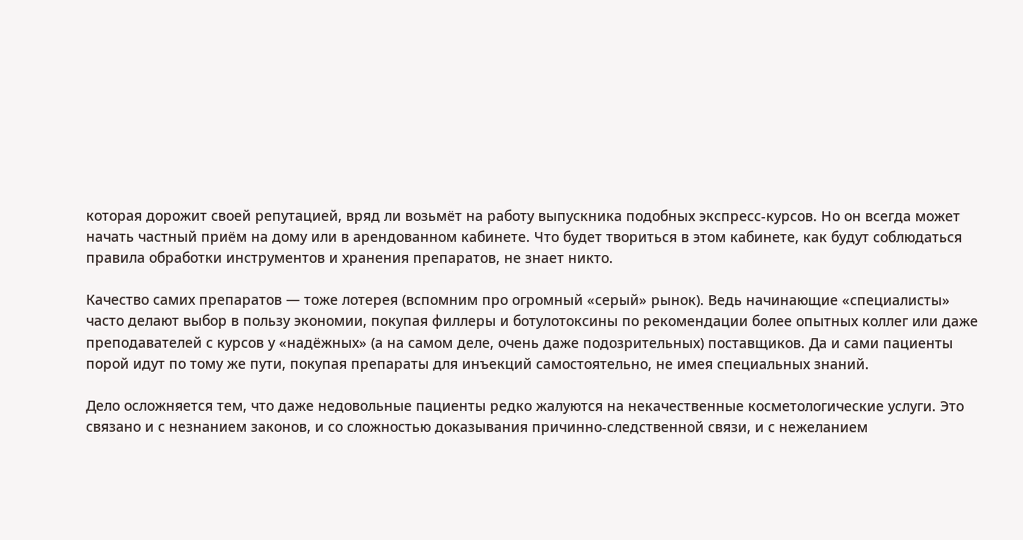которая дорожит своей репутацией, вряд ли возьмёт на работу выпускника подобных экспресс-курсов. Но он всегда может начать частный приём на дому или в арендованном кабинете. Что будет твориться в этом кабинете, как будут соблюдаться правила обработки инструментов и хранения препаратов, не знает никто.

Качество самих препаратов — тоже лотерея (вспомним про огромный «серый» рынок). Ведь начинающие «специалисты» часто делают выбор в пользу экономии, покупая филлеры и ботулотоксины по рекомендации более опытных коллег или даже преподавателей с курсов у «надёжных» (а на самом деле, очень даже подозрительных) поставщиков. Да и сами пациенты порой идут по тому же пути, покупая препараты для инъекций самостоятельно, не имея специальных знаний.

Дело осложняется тем, что даже недовольные пациенты редко жалуются на некачественные косметологические услуги. Это связано и с незнанием законов, и со сложностью доказывания причинно-следственной связи, и с нежеланием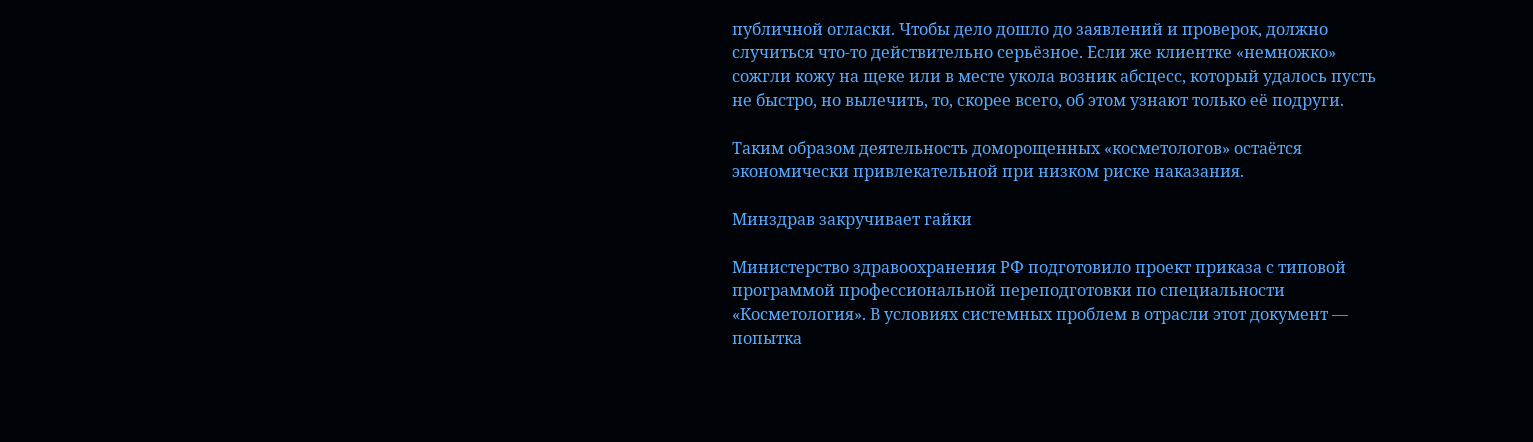публичной огласки. Чтобы дело дошло до заявлений и проверок, должно случиться что-то действительно серьёзное. Если же клиентке «немножко» сожгли кожу на щеке или в месте укола возник абсцесс, который удалось пусть не быстро, но вылечить, то, скорее всего, об этом узнают только её подруги.

Таким образом деятельность доморощенных «косметологов» остаётся экономически привлекательной при низком риске наказания.

Минздрав закручивает гайки

Министерство здравоохранения РФ подготовило проект приказа с типовой программой профессиональной переподготовки по специальности «Косметология». В условиях системных проблем в отрасли этот документ — попытка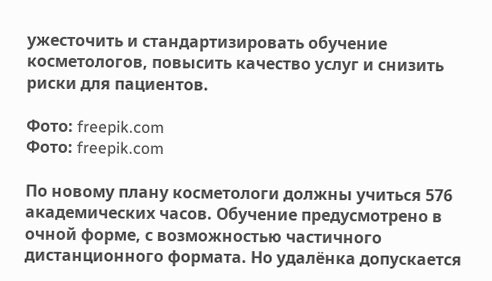ужесточить и стандартизировать обучение косметологов, повысить качество услуг и снизить риски для пациентов.

Фото: freepik.com
Фото: freepik.com

По новому плану косметологи должны учиться 576 академических часов. Обучение предусмотрено в очной форме, с возможностью частичного дистанционного формата. Но удалёнка допускается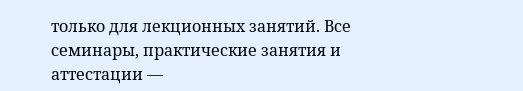только для лекционных занятий. Все семинары, практические занятия и аттестации —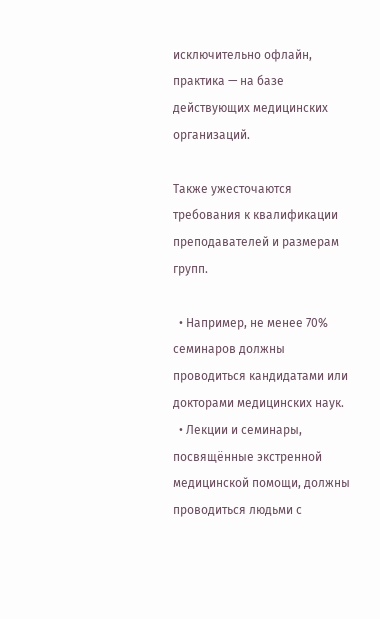исключительно офлайн, практика — на базе действующих медицинских организаций.

Также ужесточаются требования к квалификации преподавателей и размерам групп.

  • Например, не менее 70% семинаров должны проводиться кандидатами или докторами медицинских наук.
  • Лекции и семинары, посвящённые экстренной медицинской помощи, должны проводиться людьми с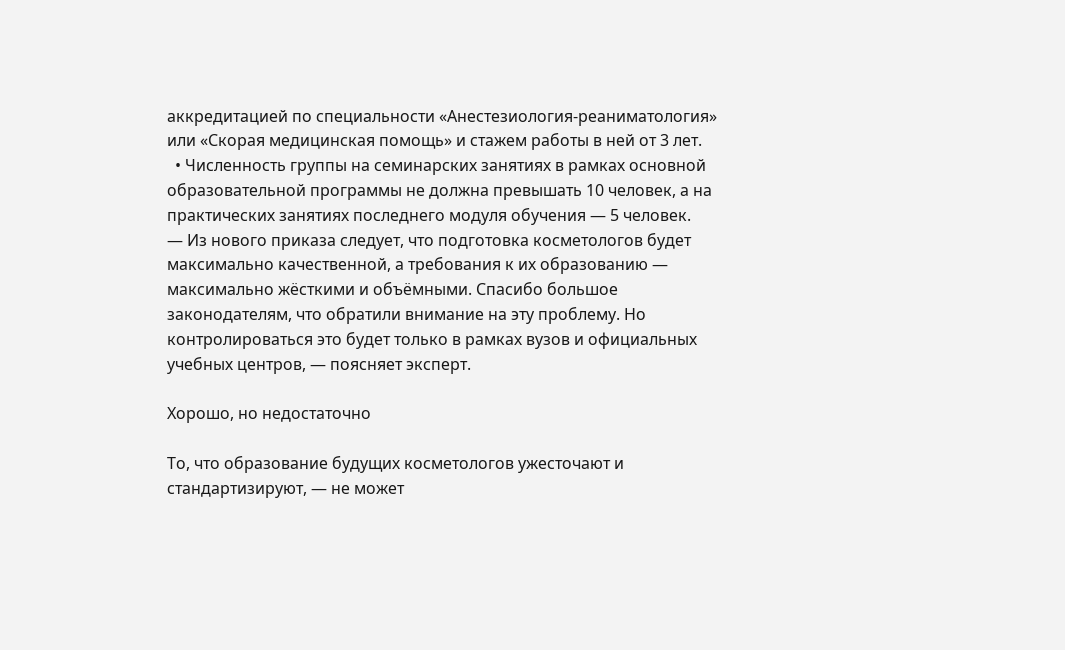аккредитацией по специальности «Анестезиология-реаниматология» или «Скорая медицинская помощь» и стажем работы в ней от 3 лет.
  • Численность группы на семинарских занятиях в рамках основной образовательной программы не должна превышать 10 человек, а на практических занятиях последнего модуля обучения — 5 человек.
— Из нового приказа следует, что подготовка косметологов будет максимально качественной, а требования к их образованию — максимально жёсткими и объёмными. Спасибо большое законодателям, что обратили внимание на эту проблему. Но контролироваться это будет только в рамках вузов и официальных учебных центров, — поясняет эксперт.

Хорошо, но недостаточно

То, что образование будущих косметологов ужесточают и стандартизируют, — не может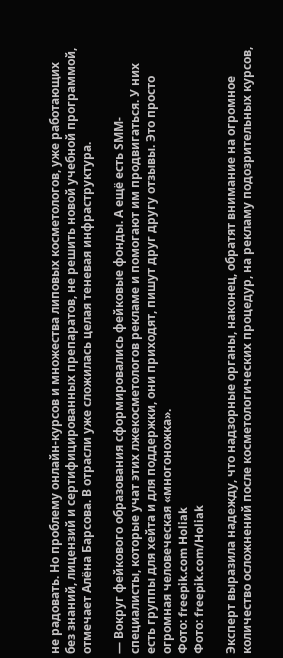не радовать. Но проблему онлайн-курсов и множества липовых косметологов, уже работающих без знаний, лицензий и сертифицированных препаратов, не решить новой учебной программой, отмечает Алёна Барсова. В отрасли уже сложилась целая теневая инфраструктура.

— Вокруг фейкового образования сформировались фейковые фонды. А ещё есть SММ-специалисты, которые учат этих лжекосметологов рекламе и помогают им продвигаться. У них есть группы для хейта и для поддержки, они приходят, пишут друг другу отзывы. Это просто огромная человеческая «многоножка».
Фото: freepik.com Holiak
Фото: freepik.com/Holiak

Эксперт выразила надежду, что надзорные органы, наконец, обратят внимание на огромное количество осложнений после косметологических процедур, на рекламу подозрительных курсов,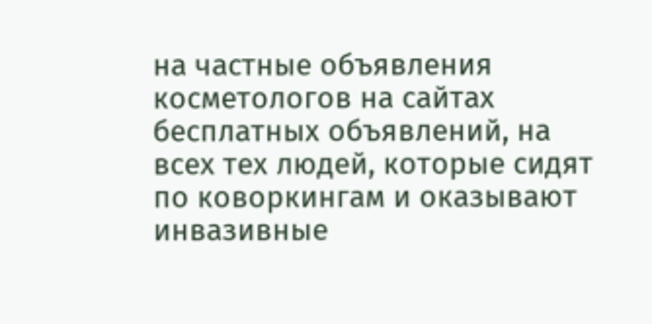на частные объявления косметологов на сайтах бесплатных объявлений, на всех тех людей, которые сидят по коворкингам и оказывают инвазивные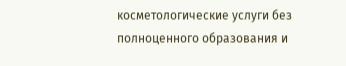косметологические услуги без полноценного образования и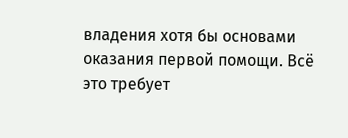владения хотя бы основами оказания первой помощи. Всё это требует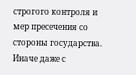строгого контроля и мер пресечения со стороны государства. Иначе даже с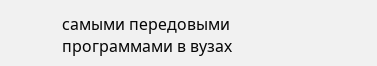самыми передовыми программами в вузах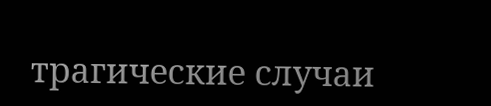трагические случаи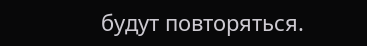будут повторяться.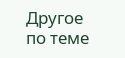Другое по теме